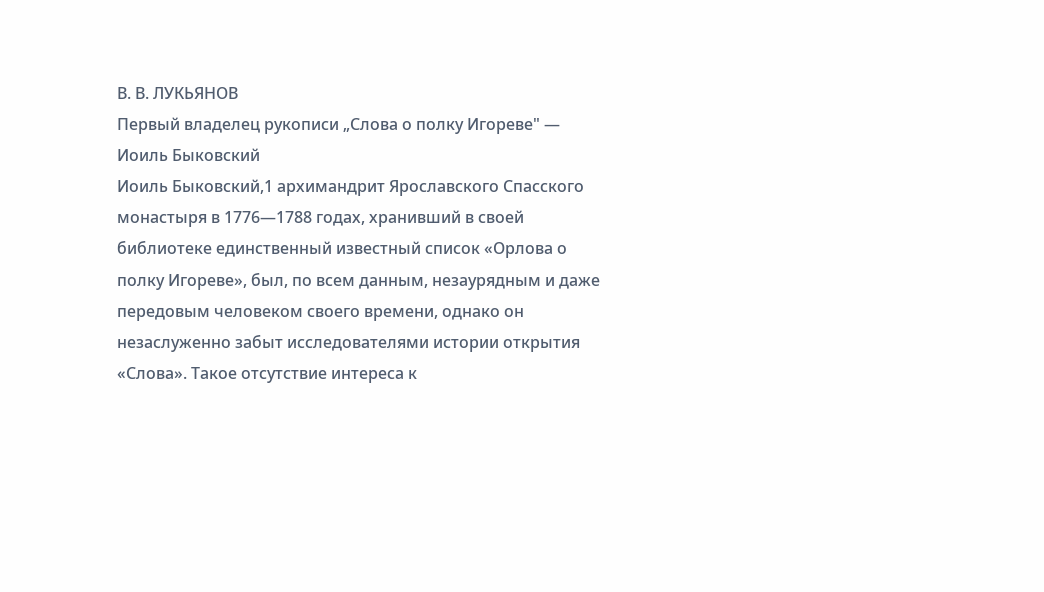В. В. ЛУКЬЯНОВ
Первый владелец рукописи „Слова о полку Игореве" —
Иоиль Быковский
Иоиль Быковский,1 архимандрит Ярославского Спасского монастыря в 1776—1788 годах, хранивший в своей библиотеке единственный известный список «Орлова о полку Игореве», был, по всем данным, незаурядным и даже передовым человеком своего времени, однако он незаслуженно забыт исследователями истории открытия «Слова». Такое отсутствие интереса к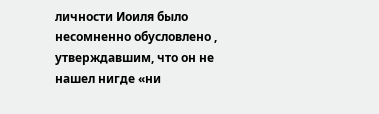личности Иоиля было несомненно обусловлено , утверждавшим, что он не нашел нигде «ни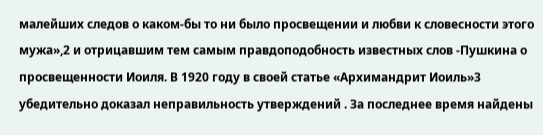малейших следов о каком-бы то ни было просвещении и любви к словесности этого мужа»,2 и отрицавшим тем самым правдоподобность известных слов -Пушкина о просвещенности Иоиля. В 1920 году в своей статье «Архимандрит Иоиль»3 убедительно доказал неправильность утверждений . За последнее время найдены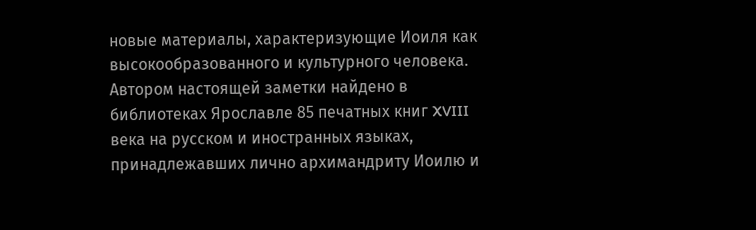новые материалы, характеризующие Иоиля как высокообразованного и культурного человека.
Автором настоящей заметки найдено в библиотеках Ярославле 85 печатных книг XVIII века на русском и иностранных языках, принадлежавших лично архимандриту Иоилю и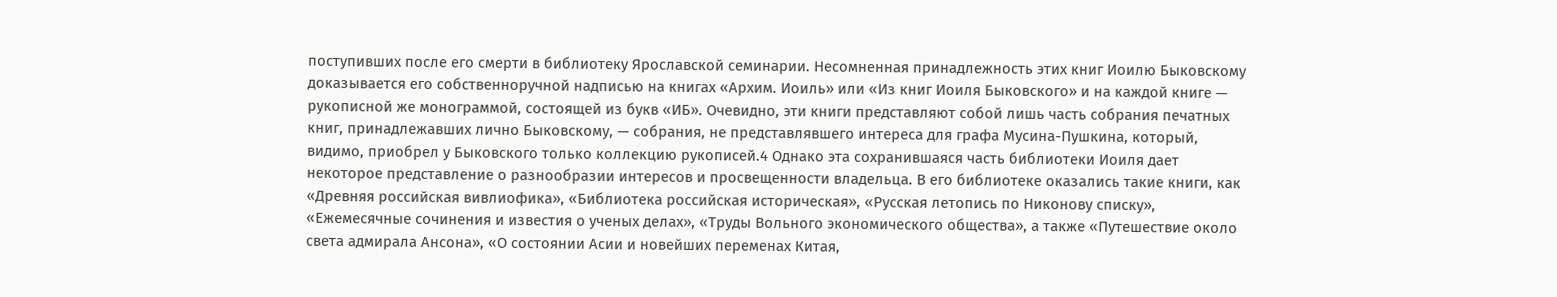поступивших после его смерти в библиотеку Ярославской семинарии. Несомненная принадлежность этих книг Иоилю Быковскому доказывается его собственноручной надписью на книгах «Архим. Иоиль» или «Из книг Иоиля Быковского» и на каждой книге — рукописной же монограммой, состоящей из букв «ИБ». Очевидно, эти книги представляют собой лишь часть собрания печатных книг, принадлежавших лично Быковскому, — собрания, не представлявшего интереса для графа Мусина-Пушкина, который, видимо, приобрел у Быковского только коллекцию рукописей.4 Однако эта сохранившаяся часть библиотеки Иоиля дает некоторое представление о разнообразии интересов и просвещенности владельца. В его библиотеке оказались такие книги, как «Древняя российская вивлиофика», «Библиотека российская историческая», «Русская летопись по Никонову списку», «Ежемесячные сочинения и известия о ученых делах», «Труды Вольного экономического общества», а также «Путешествие около света адмирала Ансона», «О состоянии Асии и новейших переменах Китая,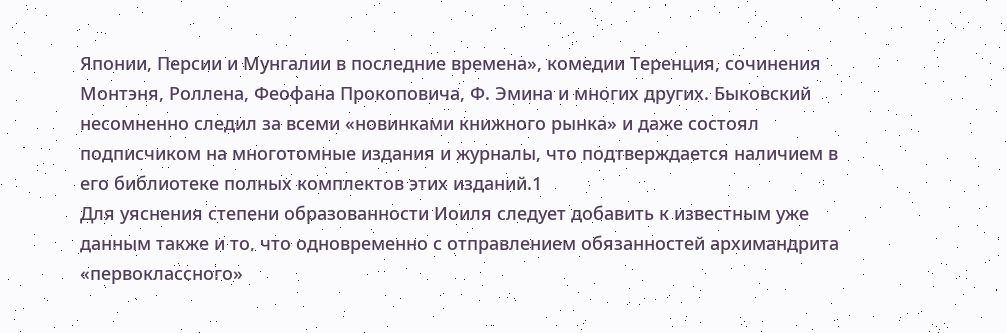Японии, Персии и Мунгалии в последние времена», комедии Теренция, сочинения Монтэня, Роллена, Феофана Прокоповича, Ф. Эмина и многих других. Быковский несомненно следил за всеми «новинками книжного рынка» и даже состоял подписчиком на многотомные издания и журналы, что подтверждается наличием в его библиотеке полных комплектов этих изданий.1
Для уяснения степени образованности Иоиля следует добавить к известным уже данным также и то, что одновременно с отправлением обязанностей архимандрита «первоклассного»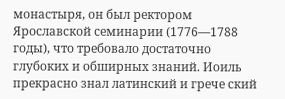монастыря, он был ректором Ярославской семинарии (1776—1788 годы), что требовало достаточно глубоких и обширных знаний. Иоиль прекрасно знал латинский и грече ский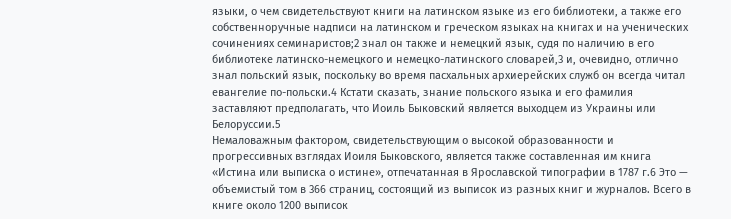языки, о чем свидетельствуют книги на латинском языке из его библиотеки, а также его собственноручные надписи на латинском и греческом языках на книгах и на ученических сочинениях семинаристов;2 знал он также и немецкий язык, судя по наличию в его библиотеке латинско-немецкого и немецко-латинского словарей,3 и, очевидно, отлично знал польский язык, поскольку во время пасхальных архиерейских служб он всегда читал евангелие по-польски.4 Кстати сказать, знание польского языка и его фамилия заставляют предполагать, что Иоиль Быковский является выходцем из Украины или Белоруссии.5
Немаловажным фактором, свидетельствующим о высокой образованности и прогрессивных взглядах Иоиля Быковского, является также составленная им книга «Истина или выписка о истине», отпечатанная в Ярославской типографии в 1787 г.6 Это — объемистый том в 366 страниц, состоящий из выписок из разных книг и журналов. Всего в книге около 1200 выписок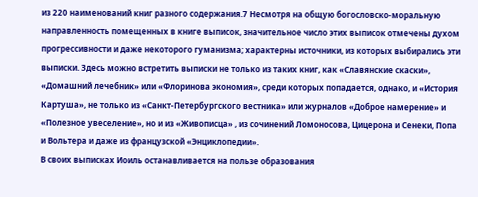из 220 наименований книг разного содержания.7 Несмотря на общую богословско-моральную направленность помещенных в книге выписок, значительное число этих выписок отмечены духом прогрессивности и даже некоторого гуманизма; характерны источники, из которых выбирались эти выписки. Здесь можно встретить выписки не только из таких книг, как «Славянские скаски», «Домашний лечебник» или «Флоринова экономия», среди которых попадается, однако, и «История Картуша», не только из «Санкт-Петербургского вестника» или журналов «Доброе намерение» и «Полезное увеселение», но и из «Живописца» , из сочинений Ломоносова, Цицерона и Сенеки, Попа и Вольтера и даже из французской «Энциклопедии».
В своих выписках Иоиль останавливается на пользе образования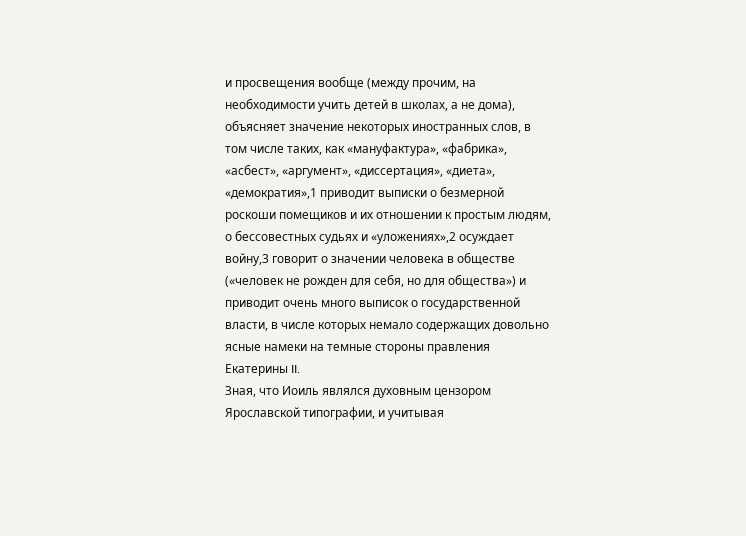и просвещения вообще (между прочим, на необходимости учить детей в школах, а не дома), объясняет значение некоторых иностранных слов, в том числе таких, как «мануфактура», «фабрика», «асбест», «аргумент», «диссертация», «диета», «демократия»,1 приводит выписки о безмерной роскоши помещиков и их отношении к простым людям, о бессовестных судьях и «уложениях»,2 осуждает войну,3 говорит о значении человека в обществе («человек не рожден для себя, но для общества») и приводит очень много выписок о государственной власти, в числе которых немало содержащих довольно ясные намеки на темные стороны правления Екатерины II.
Зная, что Иоиль являлся духовным цензором Ярославской типографии, и учитывая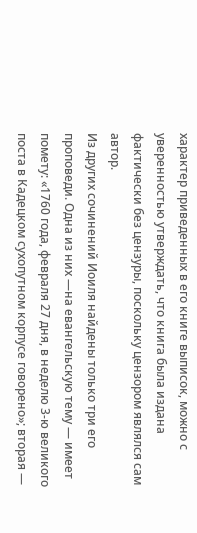характер приведенных в его книге выписок, можно с уверенностью утверждать, что книга была издана фактически без цензуры, поскольку цензором являлся сам автор.
Из других сочинений Иоиля найдены только три его проповеди. Одна из них —на евангельскую тему — имеет помету: «1760 года, февраля 27 дня, в неделю 3-ю великого поста в Кадецком сухопутном корпусе говорено»; вторая —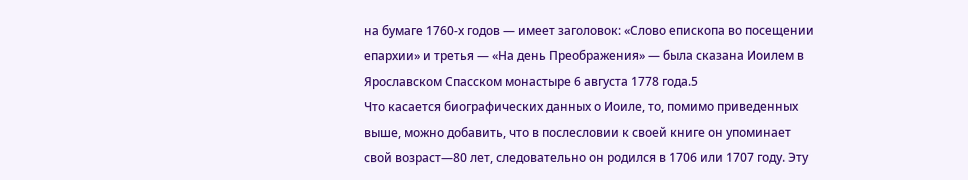на бумаге 1760-х годов — имеет заголовок: «Слово епископа во посещении епархии» и третья — «На день Преображения» — была сказана Иоилем в Ярославском Спасском монастыре 6 августа 1778 года.5
Что касается биографических данных о Иоиле, то, помимо приведенных выше, можно добавить, что в послесловии к своей книге он упоминает свой возраст—80 лет, следовательно он родился в 1706 или 1707 году. Эту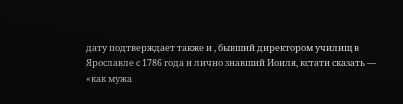дату подтверждает также и , бывший директором училищ в Ярославле с 1786 года и лично знавший Иоиля, кстати сказать — «как мужа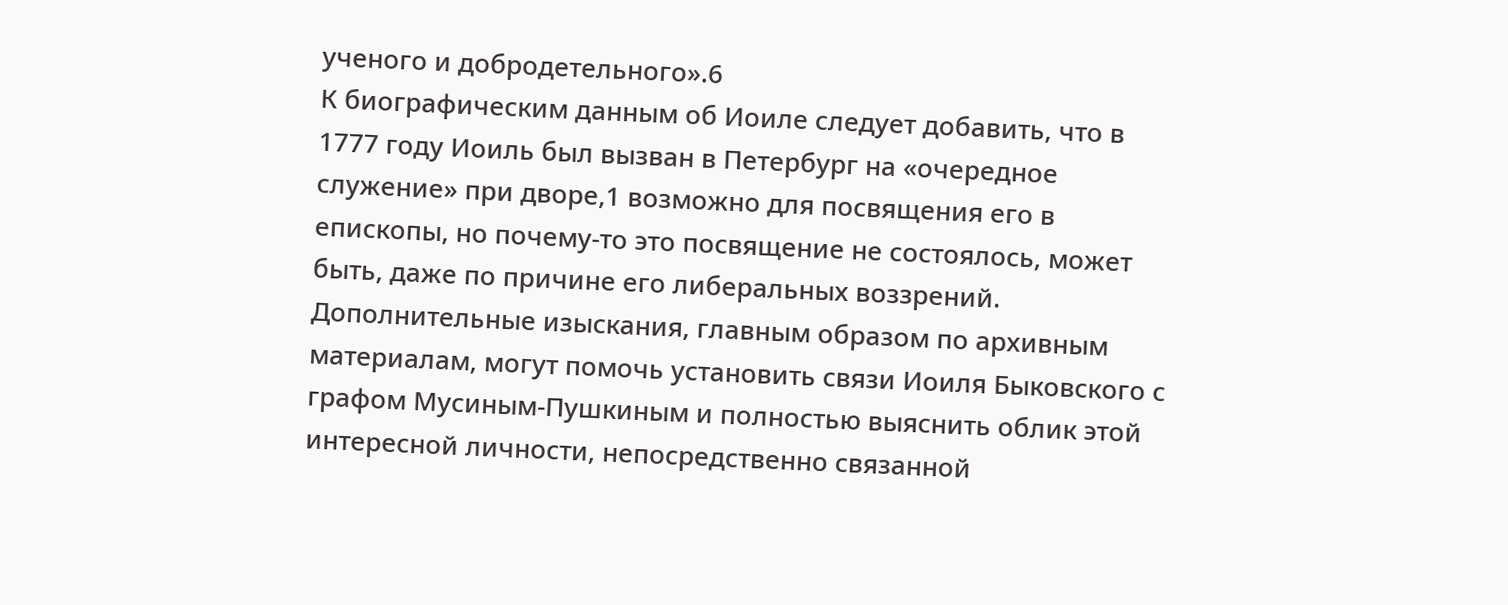ученого и добродетельного».6
К биографическим данным об Иоиле следует добавить, что в 1777 году Иоиль был вызван в Петербург на «очередное служение» при дворе,1 возможно для посвящения его в епископы, но почему-то это посвящение не состоялось, может быть, даже по причине его либеральных воззрений.
Дополнительные изыскания, главным образом по архивным материалам, могут помочь установить связи Иоиля Быковского с графом Мусиным-Пушкиным и полностью выяснить облик этой интересной личности, непосредственно связанной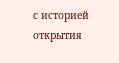с историей открытия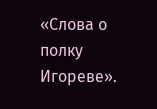«Слова о полку Игореве».